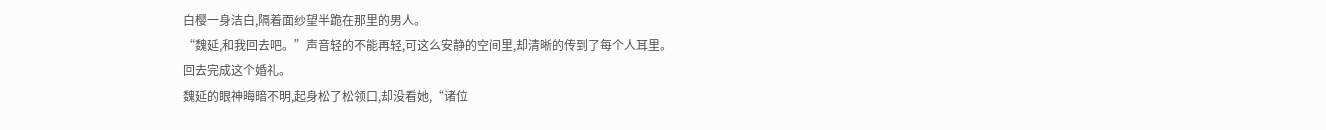白樱一身洁白,隔着面纱望半跪在那里的男人。
“魏延,和我回去吧。”声音轻的不能再轻,可这么安静的空间里,却清晰的传到了每个人耳里。
回去完成这个婚礼。
魏延的眼神晦暗不明,起身松了松领口,却没看她,“诸位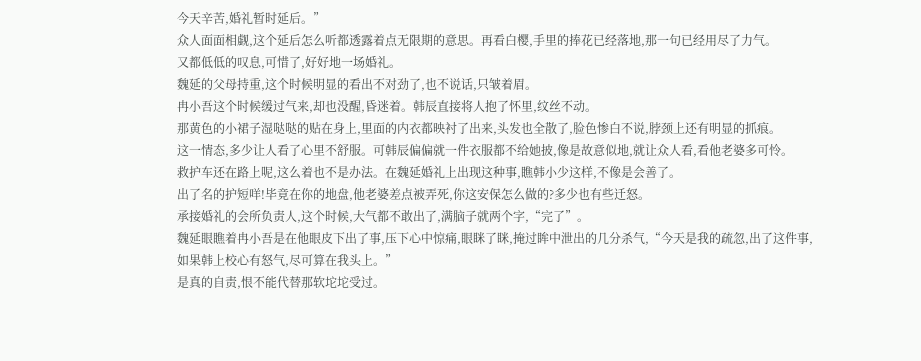今天辛苦,婚礼暂时延后。”
众人面面相觑,这个延后怎么听都透露着点无限期的意思。再看白樱,手里的捧花已经落地,那一句已经用尽了力气。
又都低低的叹息,可惜了,好好地一场婚礼。
魏延的父母持重,这个时候明显的看出不对劲了,也不说话,只皱着眉。
冉小吾这个时候缓过气来,却也没醒,昏迷着。韩辰直接将人抱了怀里,纹丝不动。
那黄色的小裙子湿哒哒的贴在身上,里面的内衣都映衬了出来,头发也全散了,脸色惨白不说,脖颈上还有明显的抓痕。
这一情态,多少让人看了心里不舒服。可韩辰偏偏就一件衣服都不给她披,像是故意似地,就让众人看,看他老婆多可怜。
救护车还在路上呢,这么着也不是办法。在魏延婚礼上出现这种事,瞧韩小少这样,不像是会善了。
出了名的护短咩!毕竟在你的地盘,他老婆差点被弄死,你这安保怎么做的?多少也有些迁怒。
承接婚礼的会所负责人,这个时候,大气都不敢出了,满脑子就两个字,“完了”。
魏延眼瞧着冉小吾是在他眼皮下出了事,压下心中惊痛,眼眯了眯,掩过眸中泄出的几分杀气,“今天是我的疏忽,出了这件事,如果韩上校心有怒气,尽可算在我头上。”
是真的自责,恨不能代替那软坨坨受过。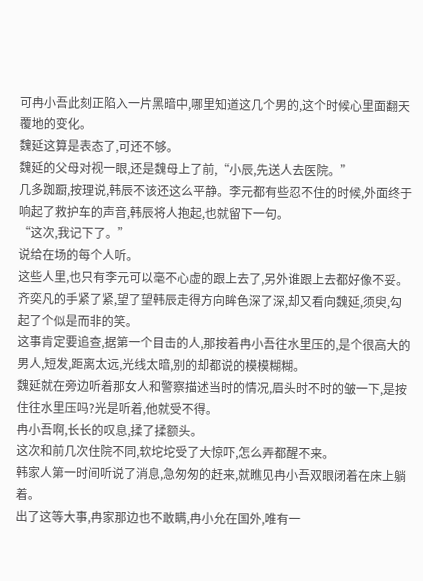可冉小吾此刻正陷入一片黑暗中,哪里知道这几个男的,这个时候心里面翻天覆地的变化。
魏延这算是表态了,可还不够。
魏延的父母对视一眼,还是魏母上了前,“小辰,先送人去医院。”
几多踟蹰,按理说,韩辰不该还这么平静。李元都有些忍不住的时候,外面终于响起了救护车的声音,韩辰将人抱起,也就留下一句。
“这次,我记下了。”
说给在场的每个人听。
这些人里,也只有李元可以毫不心虚的跟上去了,另外谁跟上去都好像不妥。
齐奕凡的手紧了紧,望了望韩辰走得方向眸色深了深,却又看向魏延,须臾,勾起了个似是而非的笑。
这事肯定要追查,据第一个目击的人,那按着冉小吾往水里压的,是个很高大的男人,短发,距离太远,光线太暗,别的却都说的模模糊糊。
魏延就在旁边听着那女人和警察描述当时的情况,眉头时不时的皱一下,是按住往水里压吗?光是听着,他就受不得。
冉小吾啊,长长的叹息,揉了揉额头。
这次和前几次住院不同,软坨坨受了大惊吓,怎么弄都醒不来。
韩家人第一时间听说了消息,急匆匆的赶来,就瞧见冉小吾双眼闭着在床上躺着。
出了这等大事,冉家那边也不敢瞒,冉小允在国外,唯有一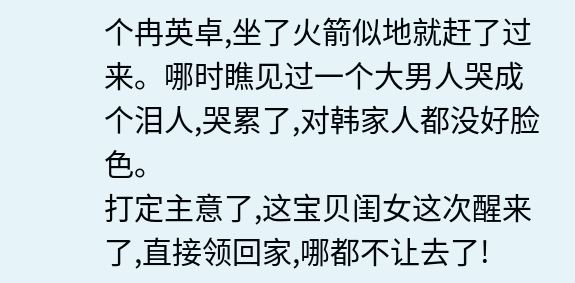个冉英卓,坐了火箭似地就赶了过来。哪时瞧见过一个大男人哭成个泪人,哭累了,对韩家人都没好脸色。
打定主意了,这宝贝闺女这次醒来了,直接领回家,哪都不让去了!